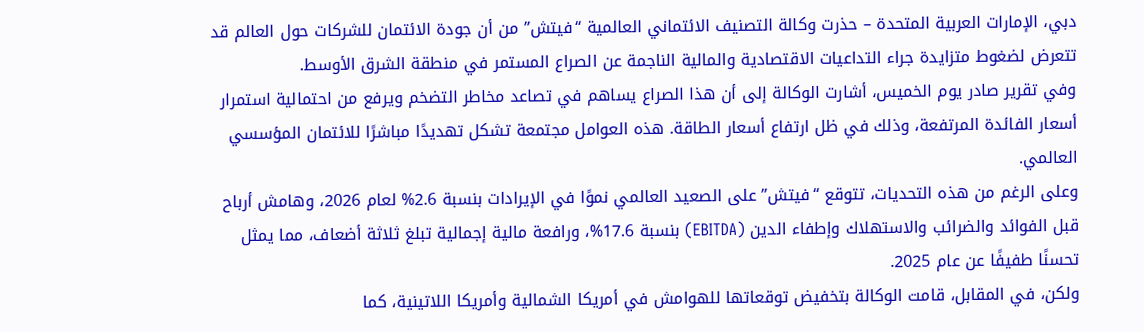دبي، الإمارات العربية المتحدة – حذرت وكالة التصنيف الائتماني العالمية “فيتش” من أن جودة الائتمان للشركات حول العالم قد تتعرض لضغوط متزايدة جراء التداعيات الاقتصادية والمالية الناجمة عن الصراع المستمر في منطقة الشرق الأوسط.
وفي تقرير صادر يوم الخميس، أشارت الوكالة إلى أن هذا الصراع يساهم في تصاعد مخاطر التضخم ويرفع من احتمالية استمرار أسعار الفائدة المرتفعة، وذلك في ظل ارتفاع أسعار الطاقة. هذه العوامل مجتمعة تشكل تهديدًا مباشرًا للائتمان المؤسسي العالمي.
وعلى الرغم من هذه التحديات، تتوقع “فيتش” على الصعيد العالمي نموًا في الإيرادات بنسبة 2.6% لعام 2026، وهامش أرباح قبل الفوائد والضرائب والاستهلاك وإطفاء الدين (EBITDA) بنسبة 17.6%، ورافعة مالية إجمالية تبلغ ثلاثة أضعاف، مما يمثل تحسنًا طفيفًا عن عام 2025.
ولكن، في المقابل، قامت الوكالة بتخفيض توقعاتها للهوامش في أمريكا الشمالية وأمريكا اللاتينية، كما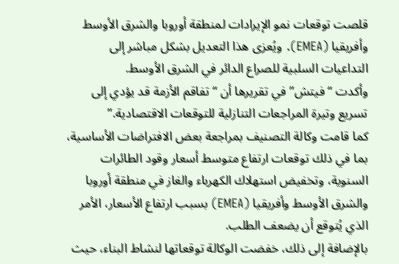قلصت توقعات نمو الإيرادات لمنطقة أوروبا والشرق الأوسط وأفريقيا (EMEA). ويُعزى هذا التعديل بشكل مباشر إلى التداعيات السلبية للصراع الدائر في الشرق الأوسط.
وأكدت “فيتش” في تقريرها أن “تفاقم الأزمة قد يؤدي إلى تسريع وتيرة المراجعات التنازلية للتوقعات الاقتصادية.”
كما قامت وكالة التصنيف بمراجعة بعض الافتراضات الأساسية، بما في ذلك توقعات ارتفاع متوسط أسعار وقود الطائرات السنوية، وتخفيض استهلاك الكهرباء والغاز في منطقة أوروبا والشرق الأوسط وأفريقيا (EMEA) بسبب ارتفاع الأسعار، الأمر الذي يُتوقع أن يضعف الطلب.
بالإضافة إلى ذلك، خفضت الوكالة توقعاتها لنشاط البناء، حيث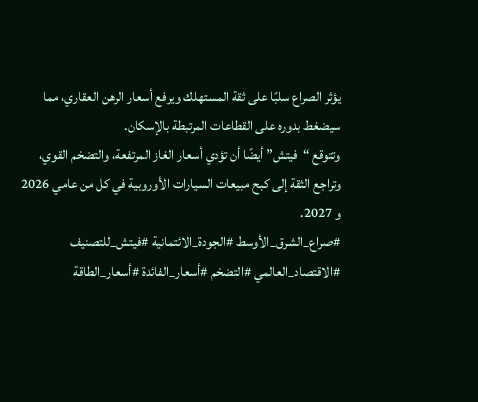يؤثر الصراع سلبًا على ثقة المستهلك ويرفع أسعار الرهن العقاري، مما سيضغط بدوره على القطاعات المرتبطة بالإسكان.
وتتوقع “فيتش” أيضًا أن تؤدي أسعار الغاز المرتفعة، والتضخم القوي، وتراجع الثقة إلى كبح مبيعات السيارات الأوروبية في كل من عامي 2026 و 2027.
#صراع_الشرق_الأوسط #الجودة_الائتمانية #فيتش_للتصنيف #الاقتصاد_العالمي #التضخم #أسعار_الفائدة #أسعار_الطاقة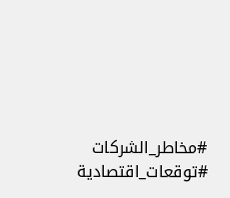#مخاطر_الشركات #توقعات_اقتصادية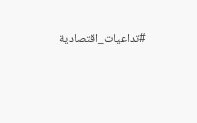#تداعيات_اقتصادية